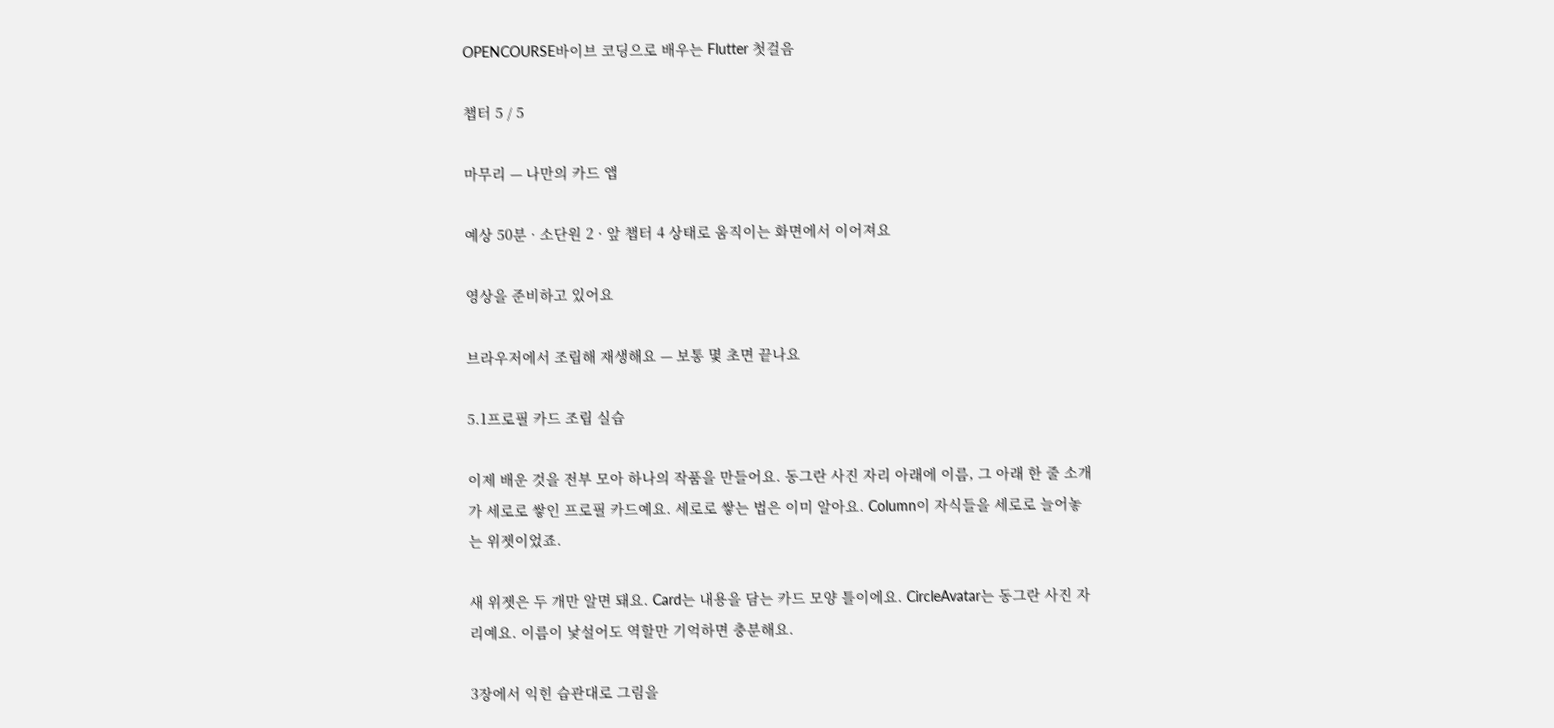OPENCOURSE바이브 코딩으로 배우는 Flutter 첫걸음

챕터 5 / 5

마무리 — 나만의 카드 앱

예상 50분 · 소단원 2 · 앞 챕터 4 상태로 움직이는 화면에서 이어져요

영상을 준비하고 있어요

브라우저에서 조립해 재생해요 — 보통 몇 초면 끝나요

5.1프로필 카드 조립 실습

이제 배운 것을 전부 모아 하나의 작품을 만들어요. 동그란 사진 자리 아래에 이름, 그 아래 한 줄 소개가 세로로 쌓인 프로필 카드예요. 세로로 쌓는 법은 이미 알아요. Column이 자식들을 세로로 늘어놓는 위젯이었죠.

새 위젯은 두 개만 알면 돼요. Card는 내용을 담는 카드 모양 틀이에요. CircleAvatar는 동그란 사진 자리예요. 이름이 낯설어도 역할만 기억하면 충분해요.

3장에서 익힌 습관대로 그림을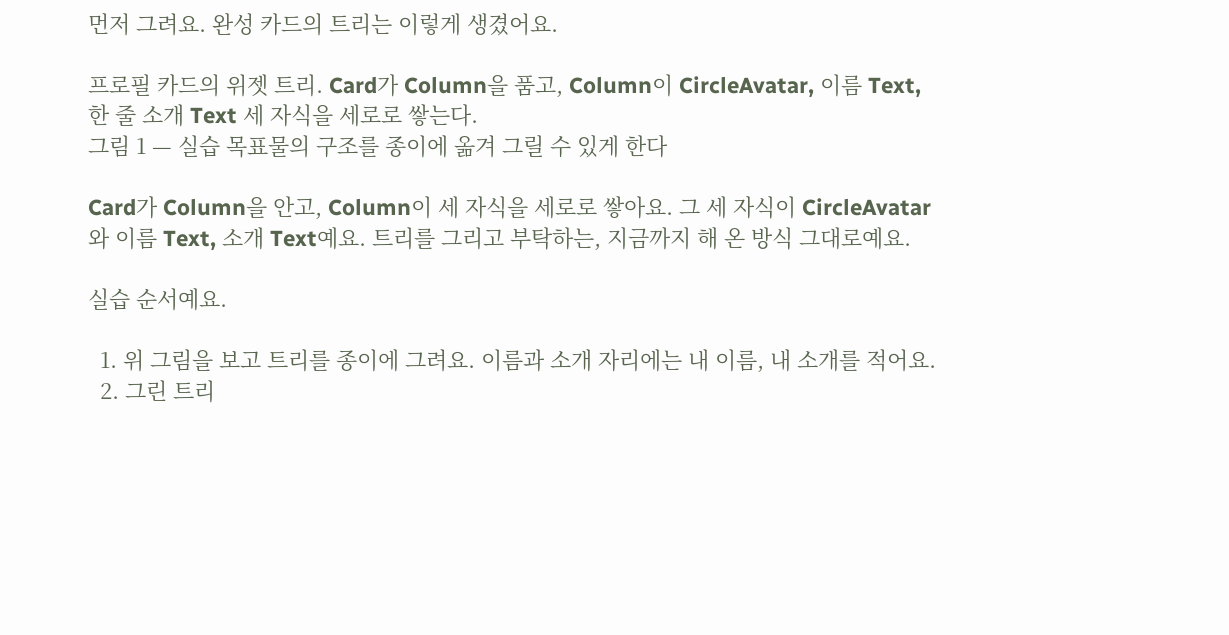먼저 그려요. 완성 카드의 트리는 이렇게 생겼어요.

프로필 카드의 위젯 트리. Card가 Column을 품고, Column이 CircleAvatar, 이름 Text, 한 줄 소개 Text 세 자식을 세로로 쌓는다.
그림 1 — 실습 목표물의 구조를 종이에 옮겨 그릴 수 있게 한다

Card가 Column을 안고, Column이 세 자식을 세로로 쌓아요. 그 세 자식이 CircleAvatar와 이름 Text, 소개 Text예요. 트리를 그리고 부탁하는, 지금까지 해 온 방식 그대로예요.

실습 순서예요.

  1. 위 그림을 보고 트리를 종이에 그려요. 이름과 소개 자리에는 내 이름, 내 소개를 적어요.
  2. 그린 트리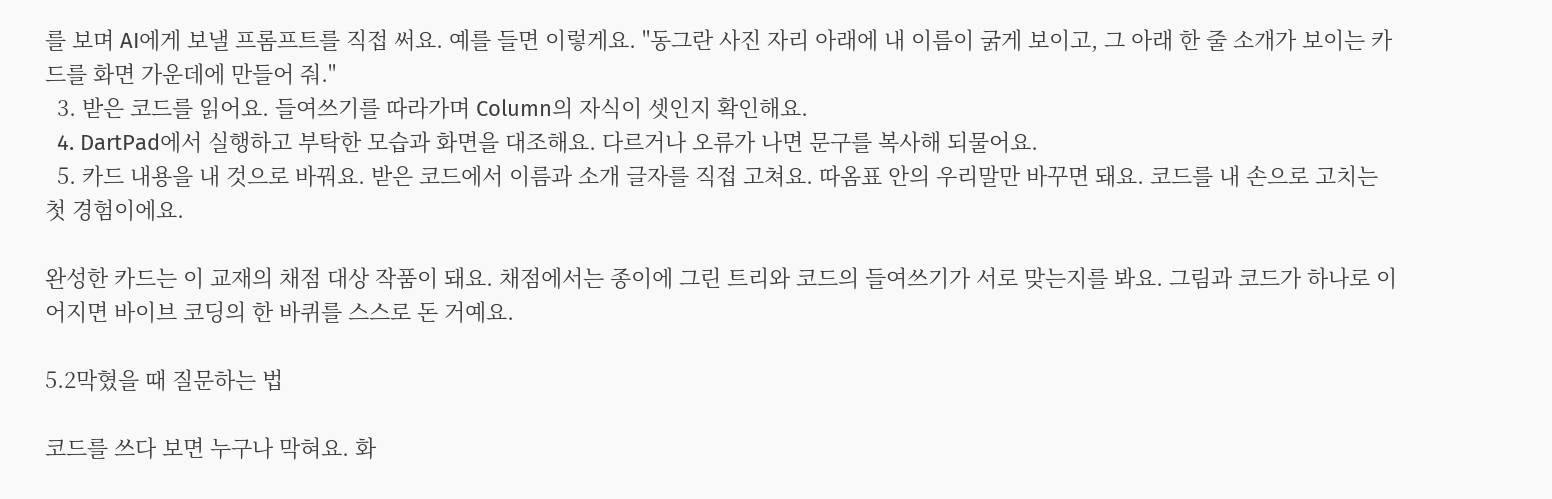를 보며 AI에게 보낼 프롬프트를 직접 써요. 예를 들면 이렇게요. "동그란 사진 자리 아래에 내 이름이 굵게 보이고, 그 아래 한 줄 소개가 보이는 카드를 화면 가운데에 만들어 줘."
  3. 받은 코드를 읽어요. 들여쓰기를 따라가며 Column의 자식이 셋인지 확인해요.
  4. DartPad에서 실행하고 부탁한 모습과 화면을 대조해요. 다르거나 오류가 나면 문구를 복사해 되물어요.
  5. 카드 내용을 내 것으로 바꿔요. 받은 코드에서 이름과 소개 글자를 직접 고쳐요. 따옴표 안의 우리말만 바꾸면 돼요. 코드를 내 손으로 고치는 첫 경험이에요.

완성한 카드는 이 교재의 채점 대상 작품이 돼요. 채점에서는 종이에 그린 트리와 코드의 들여쓰기가 서로 맞는지를 봐요. 그림과 코드가 하나로 이어지면 바이브 코딩의 한 바퀴를 스스로 돈 거예요.

5.2막혔을 때 질문하는 법

코드를 쓰다 보면 누구나 막혀요. 화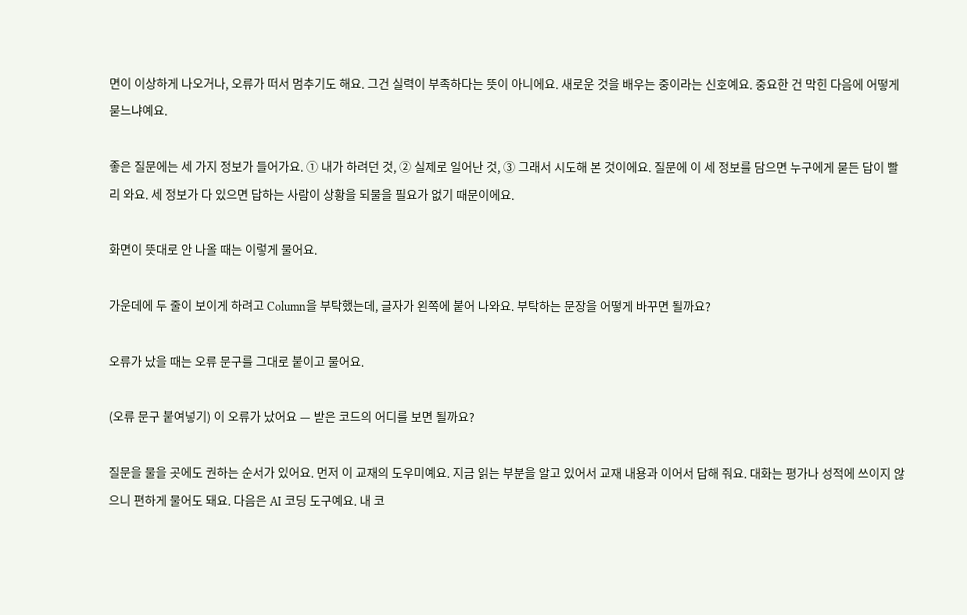면이 이상하게 나오거나, 오류가 떠서 멈추기도 해요. 그건 실력이 부족하다는 뜻이 아니에요. 새로운 것을 배우는 중이라는 신호예요. 중요한 건 막힌 다음에 어떻게 묻느냐예요.

좋은 질문에는 세 가지 정보가 들어가요. ① 내가 하려던 것, ② 실제로 일어난 것, ③ 그래서 시도해 본 것이에요. 질문에 이 세 정보를 담으면 누구에게 묻든 답이 빨리 와요. 세 정보가 다 있으면 답하는 사람이 상황을 되물을 필요가 없기 때문이에요.

화면이 뜻대로 안 나올 때는 이렇게 물어요.

가운데에 두 줄이 보이게 하려고 Column을 부탁했는데, 글자가 왼쪽에 붙어 나와요. 부탁하는 문장을 어떻게 바꾸면 될까요?

오류가 났을 때는 오류 문구를 그대로 붙이고 물어요.

(오류 문구 붙여넣기) 이 오류가 났어요 — 받은 코드의 어디를 보면 될까요?

질문을 물을 곳에도 권하는 순서가 있어요. 먼저 이 교재의 도우미예요. 지금 읽는 부분을 알고 있어서 교재 내용과 이어서 답해 줘요. 대화는 평가나 성적에 쓰이지 않으니 편하게 물어도 돼요. 다음은 AI 코딩 도구예요. 내 코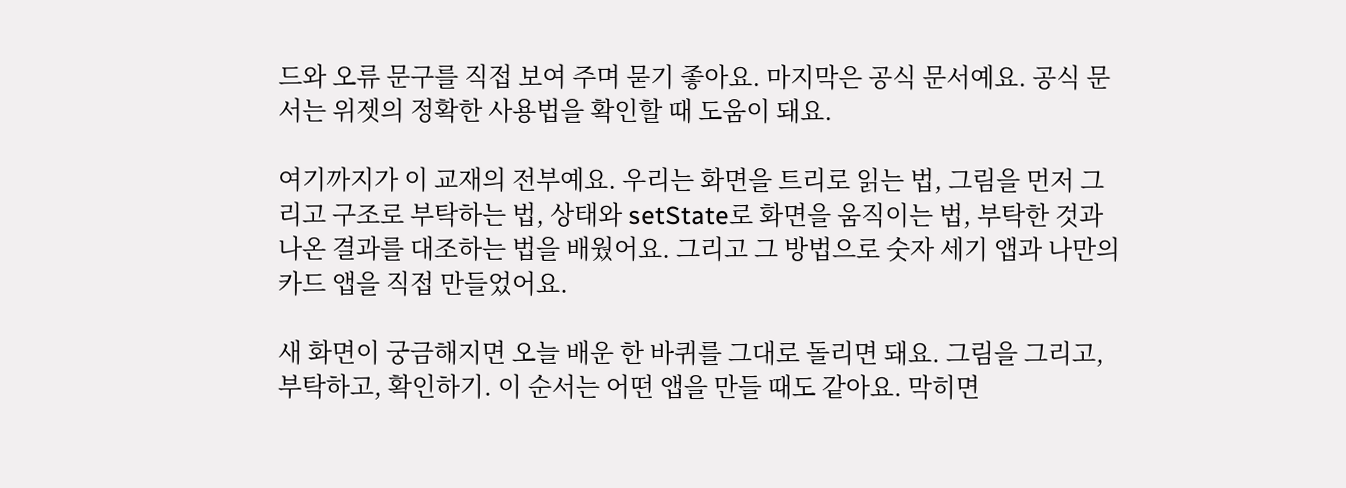드와 오류 문구를 직접 보여 주며 묻기 좋아요. 마지막은 공식 문서예요. 공식 문서는 위젯의 정확한 사용법을 확인할 때 도움이 돼요.

여기까지가 이 교재의 전부예요. 우리는 화면을 트리로 읽는 법, 그림을 먼저 그리고 구조로 부탁하는 법, 상태와 setState로 화면을 움직이는 법, 부탁한 것과 나온 결과를 대조하는 법을 배웠어요. 그리고 그 방법으로 숫자 세기 앱과 나만의 카드 앱을 직접 만들었어요.

새 화면이 궁금해지면 오늘 배운 한 바퀴를 그대로 돌리면 돼요. 그림을 그리고, 부탁하고, 확인하기. 이 순서는 어떤 앱을 만들 때도 같아요. 막히면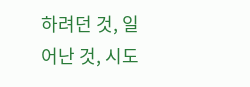하려던 것, 일어난 것, 시도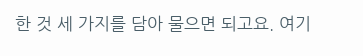한 것 세 가지를 담아 물으면 되고요. 여기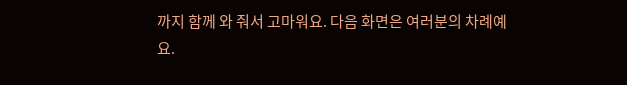까지 함께 와 줘서 고마워요. 다음 화면은 여러분의 차례예요.